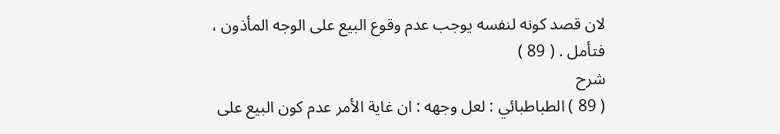لان قصد كونه لنفسه يوجب عدم وقوع البيع على الوجه المأذون ، فتأمل . ( 89 )
شرح
( 89 ) الطباطبائي : لعل وجهه : ان غاية الأمر عدم كون البيع على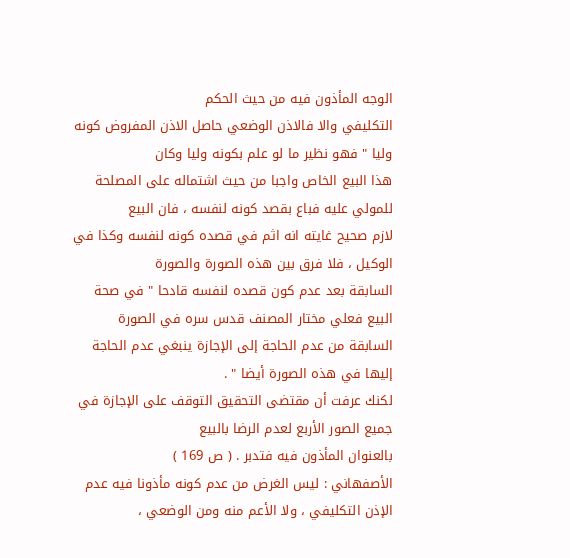الوجه المأذون فيه من حيث الحكم
التكليفي والا فالاذن الوضعي حاصل الاذن المفروض كونه وليا " فهو نظير ما لو علم بكونه وليا وكان
هذا البيع الخاص واجبا من حيث اشتماله على المصلحة للمولي عليه فباع بقصد كونه لنفسه ، فان البيع
لازم صحيح غايته انه اثم في قصده كونه لنفسه وكذا في الوكيل ، فلا فرق بين هذه الصورة والصورة
السابقة بعد عدم كون قصده لنفسه قادحا " في صحة البيع فعلي مختار المصنف قدس سره في الصورة
السابقة من عدم الحاجة إلى الإجازة ينبغي عدم الحاجة إليها في هذه الصورة أيضا " .
لكنك عرفت أن مقتضى التحقيق التوقف على الإجازة في جميع الصور الأربع لعدم الرضا بالبيع
بالعنوان المأذون فيه فتدبر . ( ص 169 )
الأصفهاني : ليس الغرض من عدم كونه مأذونا فيه عدم الإذن التكليفي ، ولا الأعم منه ومن الوضعي ،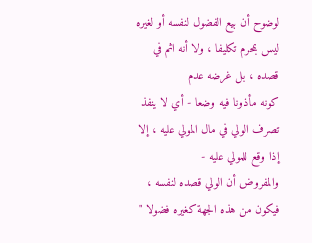لوضوح أن بيع الفضول لنفسه أو لغيره ليس بمحرم تكليفا ، ولا أنه اثم في قصده ، بل غرضه عدم
كونه مأذونا فيه وضعا - أي لا ينفذ تصرف الولي في مال المولي عليه ، إلا إذا وقع للمولي عليه -
والمفروض أن الولي قصده لنفسه ، فيكون من هذه الجهة كغيره فضولا "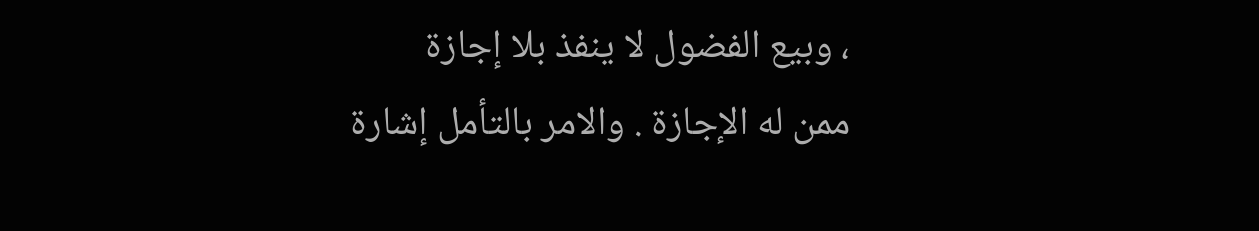، وبيع الفضول لا ينفذ بلا إجازة
ممن له الإجازة . والامر بالتأمل إشارة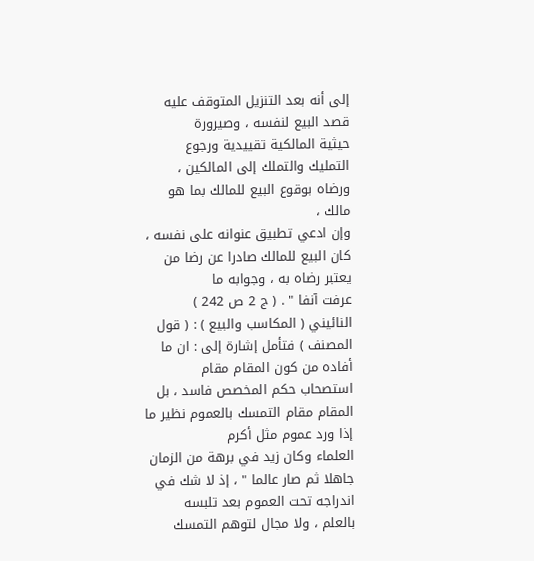إلى أنه بعد التنزيل المتوقف عليه قصد البيع لنفسه ، وصيرورة
حيثية المالكية تقييدية ورجوع التمليك والتملك إلى المالكين ، ورضاه بوقوع البيع للمالك بما هو مالك ،
وإن ادعي تطبيق عنوانه على نفسه ، كان البيع للمالك صادرا عن رضا من يعتبر رضاه به ، وجوابه ما
عرفت آنفا " . ( ج 2 ص 242 )
النائيني ( المكاسب والبيع ) : ( قول المصنف ) فتأمل إشارة إلى : ان ما أفاده من كون المقام مقام
استصحاب حكم المخصص فاسد ، بل المقام مقام التمسك بالعموم نظير ما إذا ورد عموم مثل أكرم
العلماء وكان زيد في برهة من الزمان جاهلا ثم صار عالما " ، إذ لا شك في اندراجه تحت العموم بعد تلبسه
بالعلم ، ولا مجال لتوهم التمسك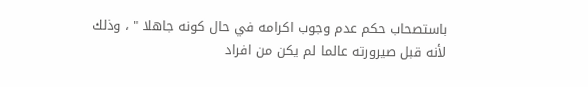باستصحاب حكم عدم وجوب اكرامه في حال كونه جاهلا " ، وذلك
لأنه قبل صيرورته عالما لم يكن من افراد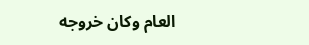العام وكان خروجه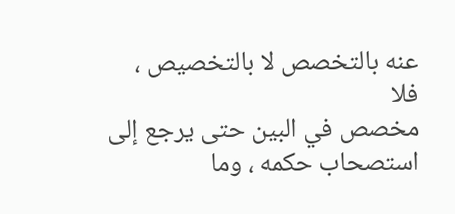عنه بالتخصص لا بالتخصيص ، فلا
مخصص في البين حتى يرجع إلى استصحاب حكمه ، وما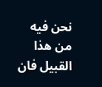نحن فيه من هذا القبيل فان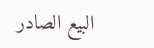البيع الصادر